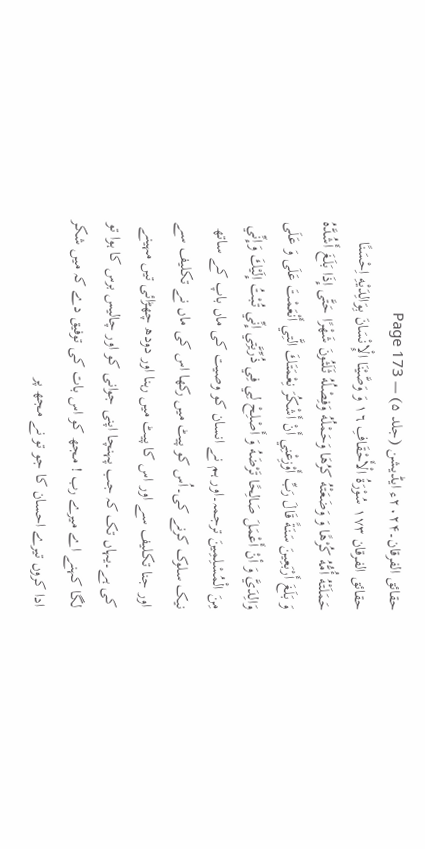حقائق الفرقان۔۲۰۲۴ء ایڈیشن (جلد ۵) — Page 173
حقائق الفرقان ۱۷۳ سُوْرَةُ الْأَحْقَافِ ١٦ وَ وَصَّيْنَا الْإِنْسَانَ بِوَالِدَيْهِ اِحْسَنًا حَمَلَتْهُ أُمُّهُ كُرْهًا وَ وَضَعَتْهُ كرُهَا وَحَمْلُهُ وَفِصْلُهُ ثَلَثُونَ شَهْرًا حَتَّى إِذَا بَلَغَ أَشُدَّهُ وَ بَلَغَ أَرْبَعِينَ سَنَةً قَالَ رَبِّ أَوْزِعْنِي أَنْ أَشْكُرَ نِعْمَتَكَ الَّتِي أَنْعَمْتَ عَلَى وَ عَلَى وَالِدَيَّ وَ أنْ أَعْمَلَ صَالِحًا تَرْضَهُ وَ أَصْلِحْ لِي فِي ذُرِّيَّتِي إِنِّي تُبْتُ إِلَيْكَ وَإِنِّي مِنَ الْمُسْلِمِينَ ترجمہ۔اور ہم نے انسان کو وصیت کی ماں باپ کے ساتھ نیک سلوک کرنے کی۔اُس کو پیٹ میں رکھا اس کی ماں نے تکلیف سے اور جنا تکلیف سے اور اس کا پیٹ میں رہنا اور دودھ چھڑائی تیں مہینے کی ہے۔یہاں تک کہ جب پہنچا اپنی جوانی کو اور چالیس برس کا ہوا تو لگا کہنے اے میرے رب ! مجھ کو اس بات کی توفیق دے کہ میں شکر ادا کروں تیرے احسان کا جو تو نے مجھ پر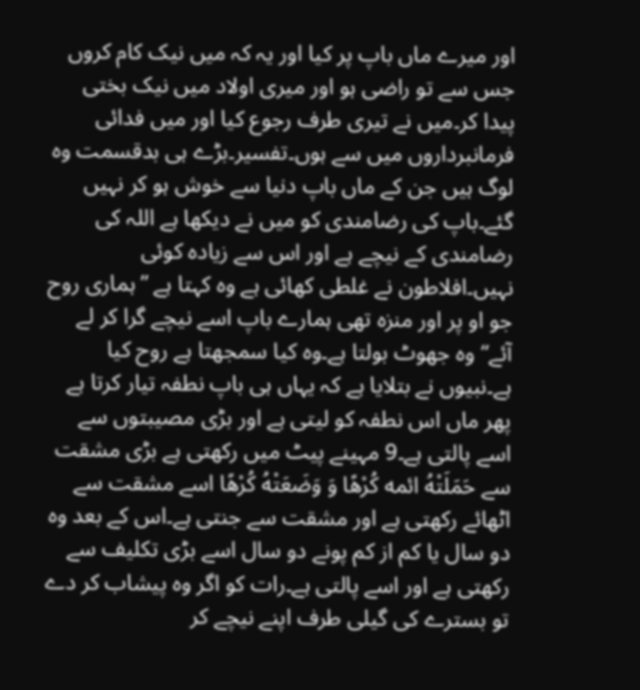اور میرے ماں باپ پر کیا اور یہ کہ میں نیک کام کروں جس سے تو راضی ہو اور میری اولاد میں نیک بختی پیدا کر۔میں نے تیری طرف رجوع کیا اور میں فدائی فرمانبرداروں میں سے ہوں۔تفسیر۔بڑے ہی بدقسمت وہ لوگ ہیں جن کے ماں باپ دنیا سے خوش ہو کر نہیں گئے۔باپ کی رضامندی کو میں نے دیکھا ہے اللہ کی رضامندی کے نیچے ہے اور اس سے زیادہ کوئی نہیں۔افلاطون نے غلطی کھائی ہے وہ کہتا ہے ”ہماری روح جو او پر اور منزہ تھی ہمارے باپ اسے نیچے گرا کر لے آئے“ وہ جھوٹ بولتا ہے۔وہ کیا سمجھتا ہے روح کیا ہے۔نبیوں نے بتلایا ہے کہ یہاں ہی باپ نطفہ تیار کرتا ہے پھر ماں اس نطفہ کو لیتی ہے اور بڑی مصیبتوں سے اسے پالتی ہے۔9 مہینے پیٹ میں رکھتی ہے بڑی مشقت سے حَمَلَتْهُ ائمه كُرْهًا وَ وَضَعَتْهُ كُرْهًا اسے مشقت سے اٹھائے رکھتی ہے اور مشقت سے جنتی ہے۔اس کے بعد وہ دو سال یا کم از کم پونے دو سال اسے بڑی تکلیف سے رکھتی ہے اور اسے پالتی ہے۔رات کو اگر وہ پیشاب کر دے تو بسترے کی گیلی طرف اپنے نیچے کر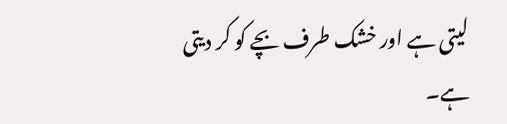لیتی ہے اور خشک طرف بچے کو کر دیتی ہے۔